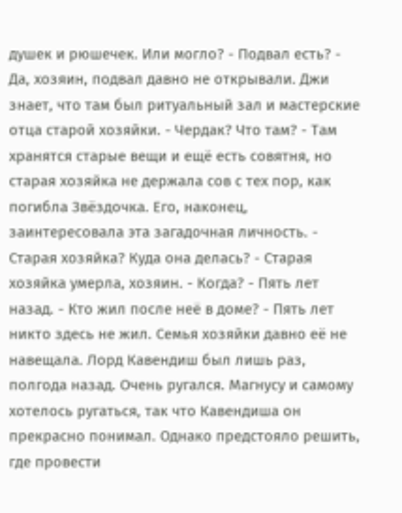душек и рюшечек. Или могло? - Подвал есть? - Да, хозяин, подвал давно не открывали. Джи знает, что там был ритуальный зал и мастерские отца старой хозяйки. - Чердак? Что там? - Там хранятся старые вещи и ещё есть совятня, но старая хозяйка не держала сов с тех пор, как погибла Звёздочка. Его, наконец, заинтересовала эта загадочная личность. - Старая хозяйка? Куда она делась? - Старая хозяйка умерла, хозяин. - Когда? - Пять лет назад. - Кто жил после неё в доме? - Пять лет никто здесь не жил. Семья хозяйки давно её не навещала. Лорд Кавендиш был лишь раз, полгода назад. Очень ругался. Магнусу и самому хотелось ругаться, так что Кавендиша он прекрасно понимал. Однако предстояло решить, где провести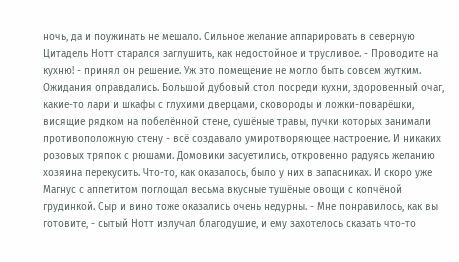ночь, да и поужинать не мешало. Сильное желание аппарировать в северную Цитадель Нотт старался заглушить, как недостойное и трусливое. - Проводите на кухню! - принял он решение. Уж это помещение не могло быть совсем жутким. Ожидания оправдались. Большой дубовый стол посреди кухни, здоровенный очаг, какие-то лари и шкафы с глухими дверцами, сковороды и ложки-поварёшки, висящие рядком на побелённой стене, сушёные травы, пучки которых занимали противоположную стену - всё создавало умиротворяющее настроение. И никаких розовых тряпок с рюшами. Домовики засуетились, откровенно радуясь желанию хозяина перекусить. Что-то, как оказалось, было у них в запасниках. И скоро уже Магнус с аппетитом поглощал весьма вкусные тушёные овощи с копчёной грудинкой. Сыр и вино тоже оказались очень недурны. - Мне понравилось, как вы готовите, - сытый Нотт излучал благодушие, и ему захотелось сказать что-то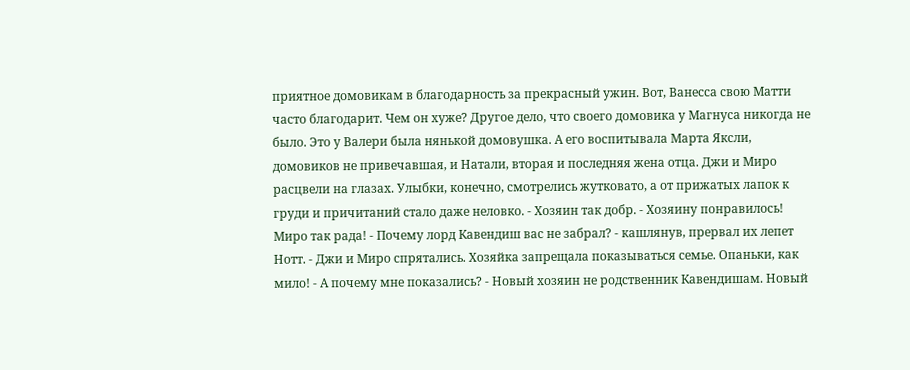приятное домовикам в благодарность за прекрасный ужин. Вот, Ванесса свою Матти часто благодарит. Чем он хуже? Другое дело, что своего домовика у Магнуса никогда не было. Это у Валери была нянькой домовушка. А его воспитывала Марта Яксли, домовиков не привечавшая, и Натали, вторая и последняя жена отца. Джи и Миро расцвели на глазах. Улыбки, конечно, смотрелись жутковато, а от прижатых лапок к груди и причитаний стало даже неловко. - Хозяин так добр. - Хозяину понравилось! Миро так рада! - Почему лорд Кавендиш вас не забрал? - кашлянув, прервал их лепет Нотт. - Джи и Миро спрятались. Хозяйка запрещала показываться семье. Опаньки, как мило! - А почему мне показались? - Новый хозяин не родственник Кавендишам. Новый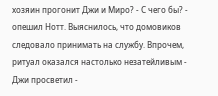хозяин прогонит Джи и Миро? - С чего бы? - опешил Нотт. Выяснилось, что домовиков следовало принимать на службу. Впрочем, ритуал оказался настолько незатейливым - Джи просветил -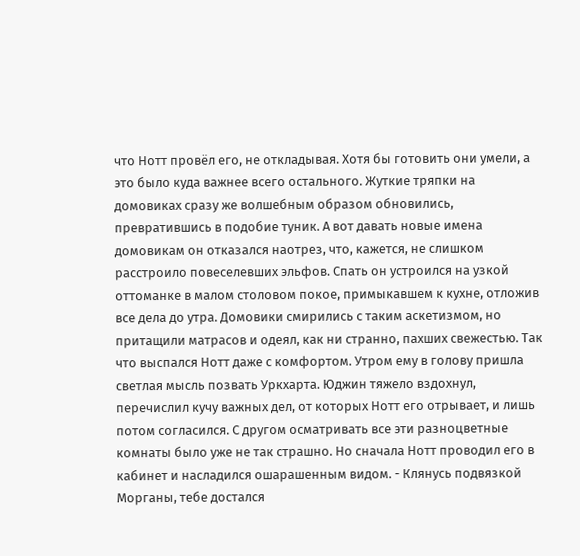что Нотт провёл его, не откладывая. Хотя бы готовить они умели, а это было куда важнее всего остального. Жуткие тряпки на домовиках сразу же волшебным образом обновились, превратившись в подобие туник. А вот давать новые имена домовикам он отказался наотрез, что, кажется, не слишком расстроило повеселевших эльфов. Спать он устроился на узкой оттоманке в малом столовом покое, примыкавшем к кухне, отложив все дела до утра. Домовики смирились с таким аскетизмом, но притащили матрасов и одеял, как ни странно, пахших свежестью. Так что выспался Нотт даже с комфортом. Утром ему в голову пришла светлая мысль позвать Уркхарта. Юджин тяжело вздохнул, перечислил кучу важных дел, от которых Нотт его отрывает, и лишь потом согласился. С другом осматривать все эти разноцветные комнаты было уже не так страшно. Но сначала Нотт проводил его в кабинет и насладился ошарашенным видом. - Клянусь подвязкой Морганы, тебе достался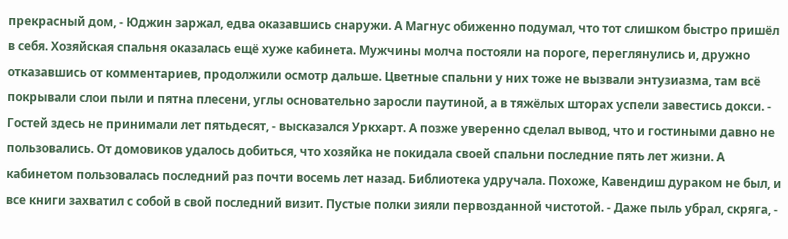прекрасный дом, - Юджин заржал, едва оказавшись снаружи. А Магнус обиженно подумал, что тот слишком быстро пришёл в себя. Хозяйская спальня оказалась ещё хуже кабинета. Мужчины молча постояли на пороге, переглянулись и, дружно отказавшись от комментариев, продолжили осмотр дальше. Цветные спальни у них тоже не вызвали энтузиазма, там всё покрывали слои пыли и пятна плесени, углы основательно заросли паутиной, а в тяжёлых шторах успели завестись докси. - Гостей здесь не принимали лет пятьдесят, - высказался Уркхарт. А позже уверенно сделал вывод, что и гостиными давно не пользовались. От домовиков удалось добиться, что хозяйка не покидала своей спальни последние пять лет жизни. А кабинетом пользовалась последний раз почти восемь лет назад. Библиотека удручала. Похоже, Кавендиш дураком не был, и все книги захватил с собой в свой последний визит. Пустые полки зияли первозданной чистотой. - Даже пыль убрал, скряга, -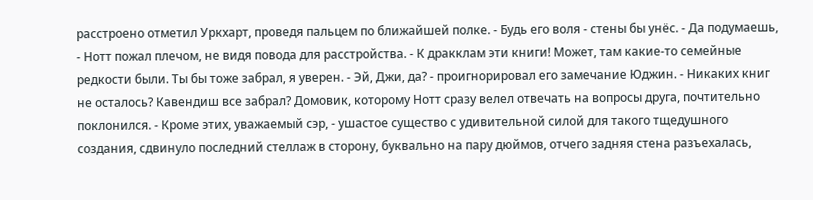расстроено отметил Уркхарт, проведя пальцем по ближайшей полке. - Будь его воля - стены бы унёс. - Да подумаешь, - Нотт пожал плечом, не видя повода для расстройства. - К дракклам эти книги! Может, там какие-то семейные редкости были. Ты бы тоже забрал, я уверен. - Эй, Джи, да? - проигнорировал его замечание Юджин. - Никаких книг не осталось? Кавендиш все забрал? Домовик, которому Нотт сразу велел отвечать на вопросы друга, почтительно поклонился. - Кроме этих, уважаемый сэр, - ушастое существо с удивительной силой для такого тщедушного создания, сдвинуло последний стеллаж в сторону, буквально на пару дюймов, отчего задняя стена разъехалась,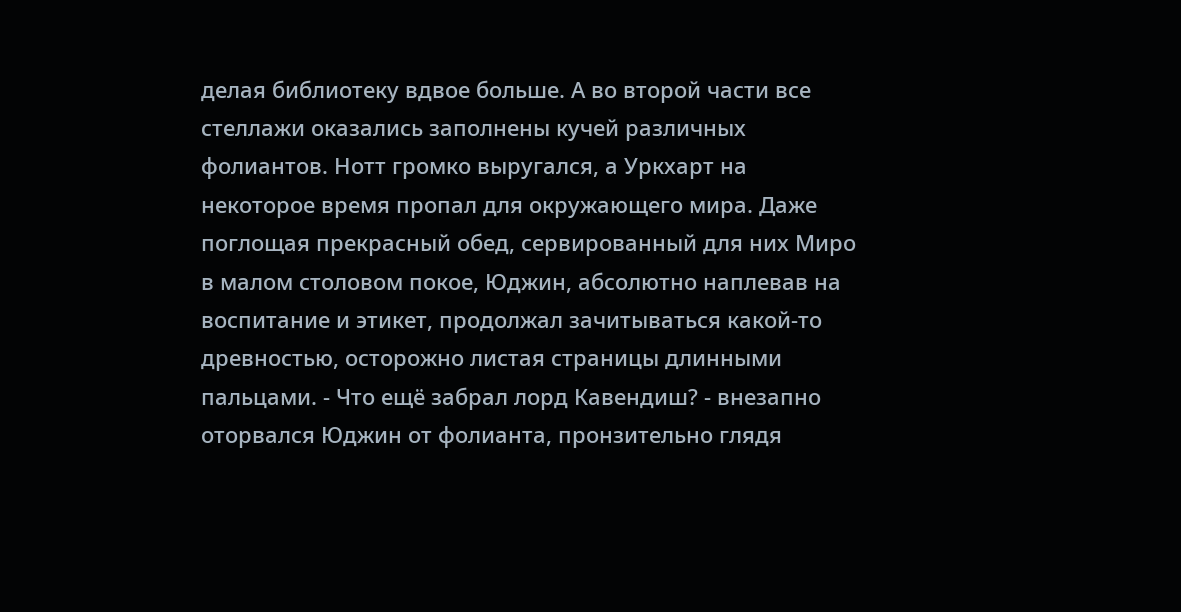делая библиотеку вдвое больше. А во второй части все стеллажи оказались заполнены кучей различных фолиантов. Нотт громко выругался, а Уркхарт на некоторое время пропал для окружающего мира. Даже поглощая прекрасный обед, сервированный для них Миро в малом столовом покое, Юджин, абсолютно наплевав на воспитание и этикет, продолжал зачитываться какой-то древностью, осторожно листая страницы длинными пальцами. - Что ещё забрал лорд Кавендиш? - внезапно оторвался Юджин от фолианта, пронзительно глядя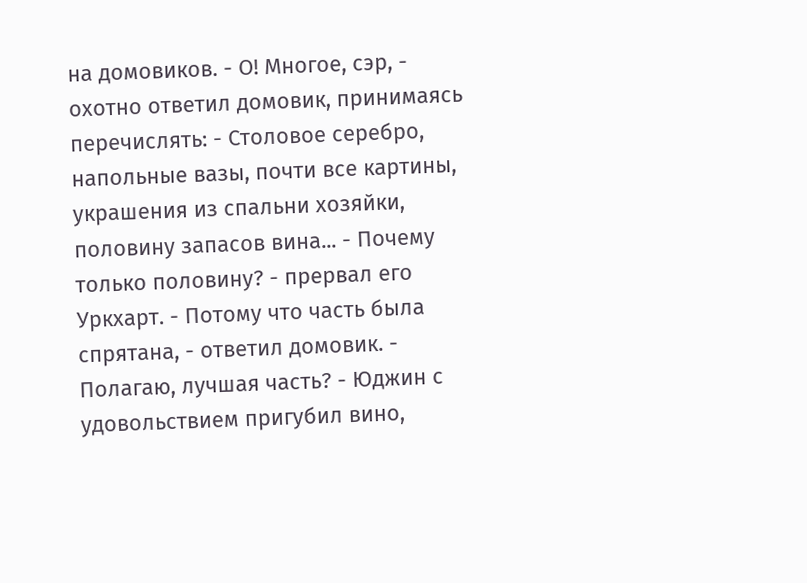на домовиков. - О! Многое, сэр, - охотно ответил домовик, принимаясь перечислять: - Столовое серебро, напольные вазы, почти все картины, украшения из спальни хозяйки, половину запасов вина... - Почему только половину? - прервал его Уркхарт. - Потому что часть была спрятана, - ответил домовик. - Полагаю, лучшая часть? - Юджин с удовольствием пригубил вино,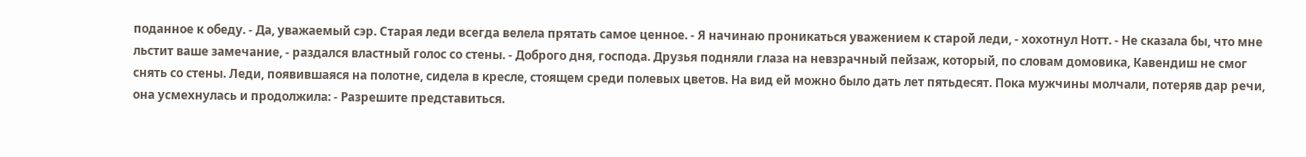поданное к обеду. - Да, уважаемый сэр. Старая леди всегда велела прятать самое ценное. - Я начинаю проникаться уважением к старой леди, - хохотнул Нотт. - Не сказала бы, что мне льстит ваше замечание, - раздался властный голос со стены. - Доброго дня, господа. Друзья подняли глаза на невзрачный пейзаж, который, по словам домовика, Кавендиш не смог снять со стены. Леди, появившаяся на полотне, сидела в кресле, стоящем среди полевых цветов. На вид ей можно было дать лет пятьдесят. Пока мужчины молчали, потеряв дар речи, она усмехнулась и продолжила: - Разрешите представиться.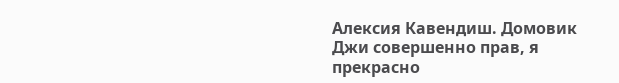Алексия Кавендиш. Домовик Джи совершенно прав, я прекрасно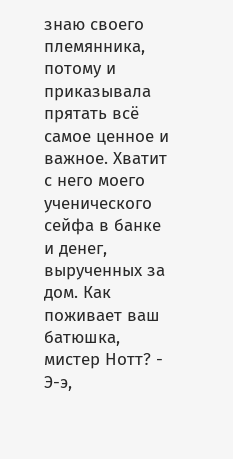знаю своего племянника, потому и приказывала прятать всё самое ценное и важное. Хватит с него моего ученического сейфа в банке и денег, вырученных за дом. Как поживает ваш батюшка, мистер Нотт? - Э-э,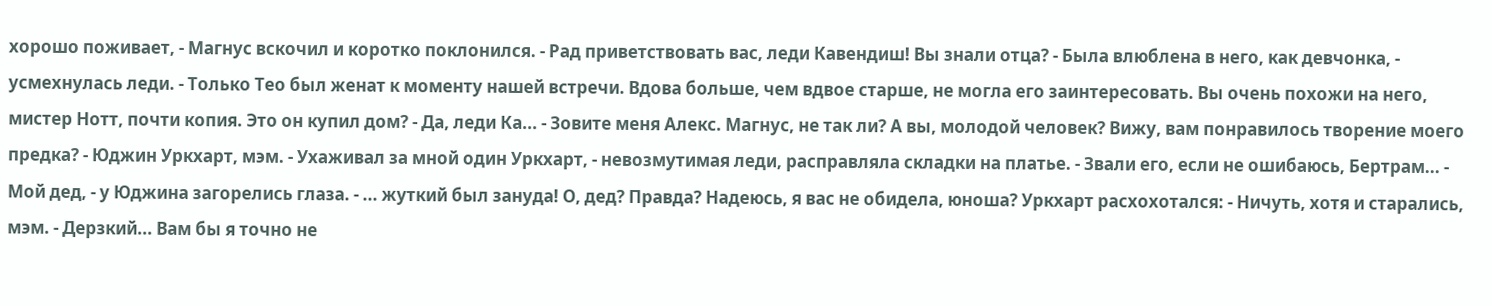хорошо поживает, - Магнус вскочил и коротко поклонился. - Рад приветствовать вас, леди Кавендиш! Вы знали отца? - Была влюблена в него, как девчонка, - усмехнулась леди. - Только Тео был женат к моменту нашей встречи. Вдова больше, чем вдвое старше, не могла его заинтересовать. Вы очень похожи на него, мистер Нотт, почти копия. Это он купил дом? - Да, леди Ка... - Зовите меня Алекс. Магнус, не так ли? А вы, молодой человек? Вижу, вам понравилось творение моего предка? - Юджин Уркхарт, мэм. - Ухаживал за мной один Уркхарт, - невозмутимая леди, расправляла складки на платье. - Звали его, если не ошибаюсь, Бертрам... - Мой дед, - у Юджина загорелись глаза. - ... жуткий был зануда! О, дед? Правда? Надеюсь, я вас не обидела, юноша? Уркхарт расхохотался: - Ничуть, хотя и старались, мэм. - Дерзкий... Вам бы я точно не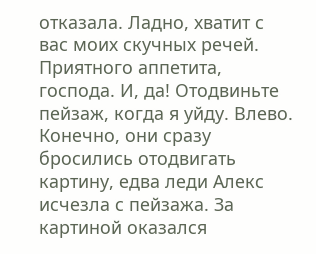отказала. Ладно, хватит с вас моих скучных речей. Приятного аппетита, господа. И, да! Отодвиньте пейзаж, когда я уйду. Влево. Конечно, они сразу бросились отодвигать картину, едва леди Алекс исчезла с пейзажа. За картиной оказался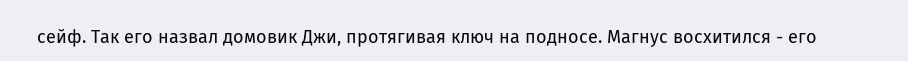сейф. Так его назвал домовик Джи, протягивая ключ на подносе. Магнус восхитился - его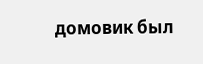домовик был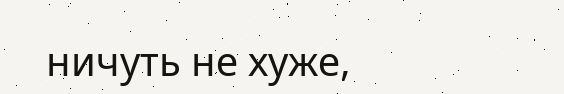ничуть не хуже,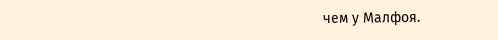чем у Малфоя.